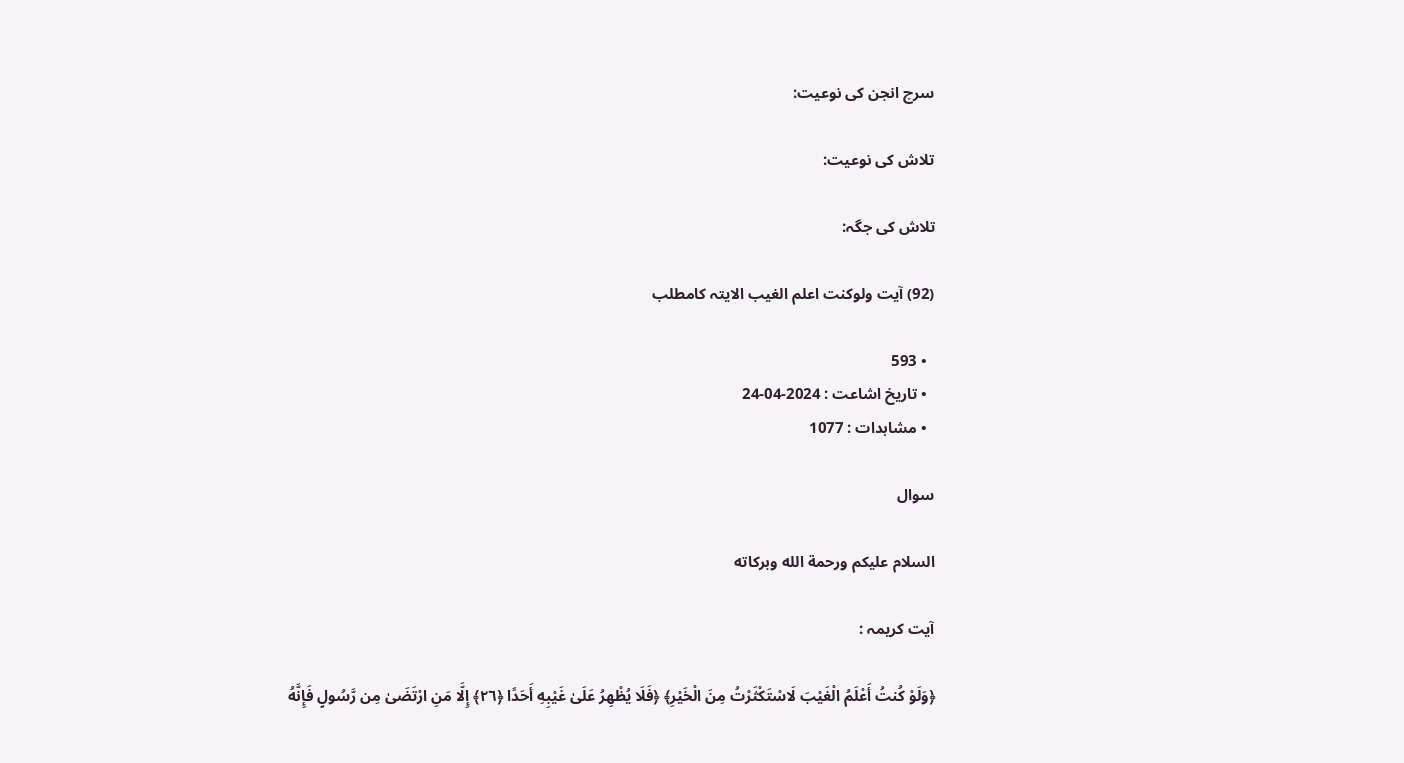سرچ انجن کی نوعیت:

تلاش کی نوعیت:

تلاش کی جگہ:

(92) آیت ولوکنت اعلم الغیب الایتہ کامطلب

  • 593
  • تاریخ اشاعت : 2024-04-24
  • مشاہدات : 1077

سوال

السلام عليكم ورحمة الله وبركاته

آیت کریمہ :

﴿وَلَوْ كُنتُ أَعْلَمُ الْغَيْبَ لَاسْتَكْثَرْتُ مِنَ الْخَيْرِ﴾ ﴿فَلَا يُظْهِرُ عَلَىٰ غَيْبِهِ أَحَدًا ﴿٢٦﴾ إِلَّا مَنِ ارْتَضَىٰ مِن رَّسُولٍ فَإِنَّهُ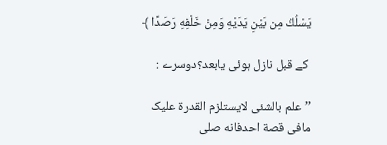يَسْلُكُ مِن بَيْنِ يَدَيْهِ وَمِنْ خَلْفِهِ رَصَدًا ﴾

 کے قبل نازل ہوئی یابعد؟دوسرے :

’’علم بالشئی لایستلزم القدرة علیک مافی قصة احدفانه صلی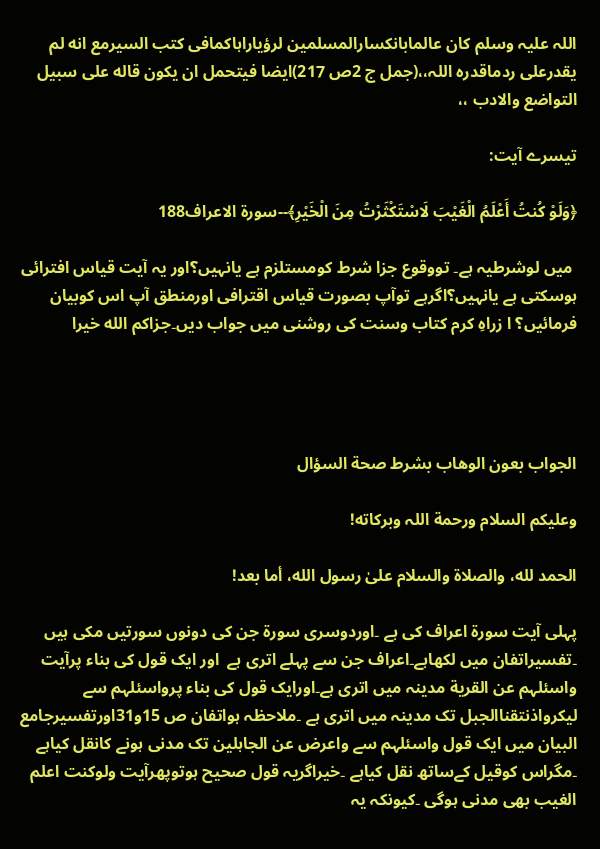اللہ علیہ وسلم کان عالمابانکسارالمسلمین لرؤیاراہاکمافی کتب السیرمع انه لم یقدرعلی ردماقدرہ اللہ،،(جمل ج 2ص 217)ایضا فیتحمل ان یکون قاله علی سبیل التواضع والادب ،،

تیسرے آیت:

﴿وَلَوْ كُنتُ أَعْلَمُ الْغَيْبَ لَاسْتَكْثَرْتُ مِنَ الْخَيْرِ﴾--سورة الاعراف188

 میں لوشرطیہ ہے۔ تووقوع جزا شرط کومستلزم ہے یانہیں؟اور یہ آیت قیاس افترائی ہوسکتی ہے یانہیں؟اگرہے توآپ بصورت قیاس اقترافی اورمنطق آپ اس کوبیان فرمائیں؟ ا زراہِ کرم کتاب وسنت کی روشنی میں جواب دیں۔جزاكم الله خيرا




الجواب بعون الوهاب بشرط صحة السؤال

وعلیکم السلام ورحمة اللہ وبرکاته!

الحمد لله، والصلاة والسلام علىٰ رسول الله، أما بعد!

پہلی آیت سورۃ اعراف کی ہے ۔اوردوسری سورۃ جن کی دونوں سورتیں مکی ہیں ۔تفسیراتفان میں لکھاہے۔اعراف جن سے پہلے اتری ہے  اور ایک قول کی بناء پرآیت واسئلہم عن القریة مدینہ میں اتری ہے۔اورایک قول کی بناء پرواسئلہم سے لیکرواذنتقناالجبل تک مدینہ میں اتری ہے ۔ملاحظہ ہواتفان ص 15و31اورتفسیرجامع البیان میں ایک قول واسئلہم سے واعرض عن الجاہلین تک مدنی ہونے کانقل کیاہے ۔مگراس کوقیل کےساتھ نقل کیاہے ۔خیراگریہ قول صحیح ہوتوپھرآیت ولوکنت اعلم الغیب بھی مدنی ہوگی ۔کیونکہ یہ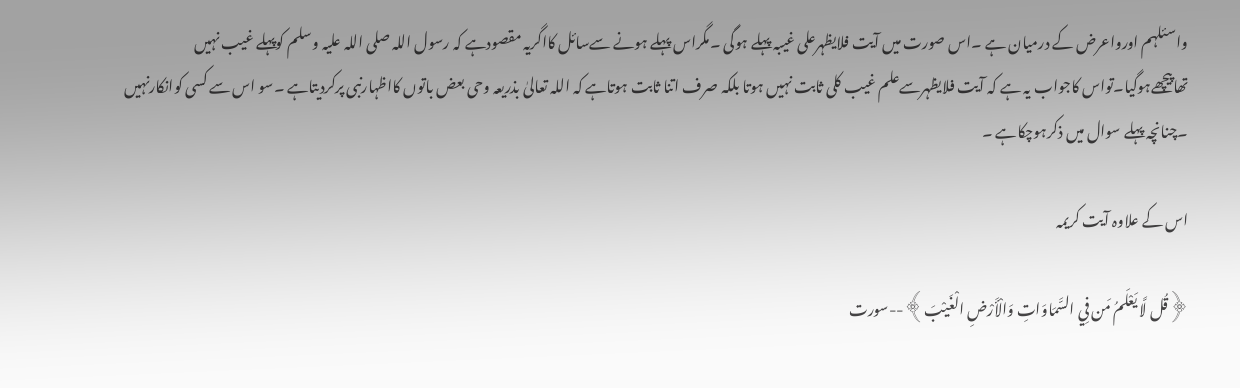واسئلہم اورواعرض کے درمیان ہے ۔اس صورت میں آیت فلایظہرعلی غیبہ پہلے ہوگی ۔مگراس پہلے ہونے سےسائل کااگریہ مقصودہے کہ رسول اللہ صلی اللہ علیہ وسلم کوپہلے غیب نہیں تھاپیچھےہوگیا۔تواس کاجواب یہ ہے کہ آیت فلایظہرسےعلم غیب کلی ثابت نہیں ہوتا بلکہ صرف اتنا ثابت ہوتاہے کہ اللہ تعالیٰ بذریعہ وحی بعض باتوں کااظہارنبی پرکردیتاہے ۔سو اس سے کسی کوانکارنہیں ۔چنانچہ پہلے سوال میں ذکرہوچکاہے ۔

اس کے علاوہ آیت کریمہ

﴿قُل لَّا يَعْلَمُ مَن فِي السَّمَاوَاتِ وَالْأَرْضِ الْغَيْبَ﴾--سورت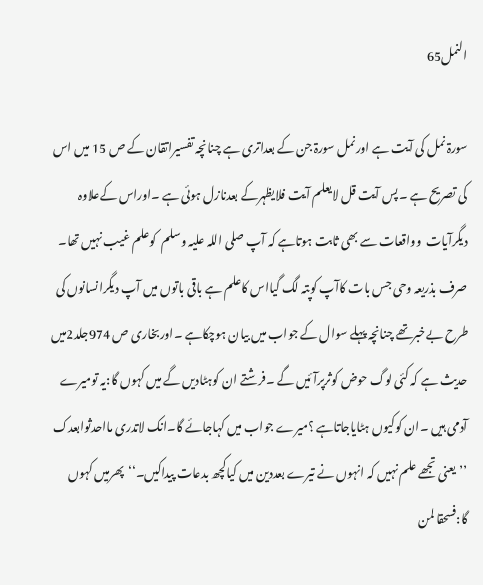النمل65

سورۃ نمل کی آیت ہے اورنمل سورۃ جن کے بعداتری ہے چنانچہ تفسیراتقان کے ص 15 میں اس کی تصریح ہے ۔پس آیت قل لایعلم آیت فلایظہرکے بعدنازل ہوئی ہے ۔اوراس کےعلاوہ دیگرآیات  وواقعات سے بھی ثابت ہوتاہے کہ آپ صلی اللہ علیہ وسلم  کوعلم غیب نہیں تھا۔ صرف بذریعہ وحی جس بات کاآپ کوپتہ لگ گیااس کاعلم ہے باقی باتوں میں آپ دیگرانسانوں کی طرح بےخبرتھے چنانچہ پہلے سوال کے جواب میں بیان ہوچکاہے ۔اوربخاری ص 974جلد2میں حدیث ہے کہ کئی لوگ حوض کوثرپرآئیں گے ۔فرشتے ان کوہٹادیں گے میں کہوں گا:یہ تومیرے آدمی ہیں ۔ان کوکیوں ہٹایاجاتاہے ؟میرے جواب میں کہاجائے گا۔انک لاتدری مااحدثوابعدک ’’یعنی تجھے علم نہیں کہ انہوں نے تیرے بعددین میں کیاکچھ بدعات پیداکیں۔‘‘پھرمیں کہوں گا:فسحقا لمن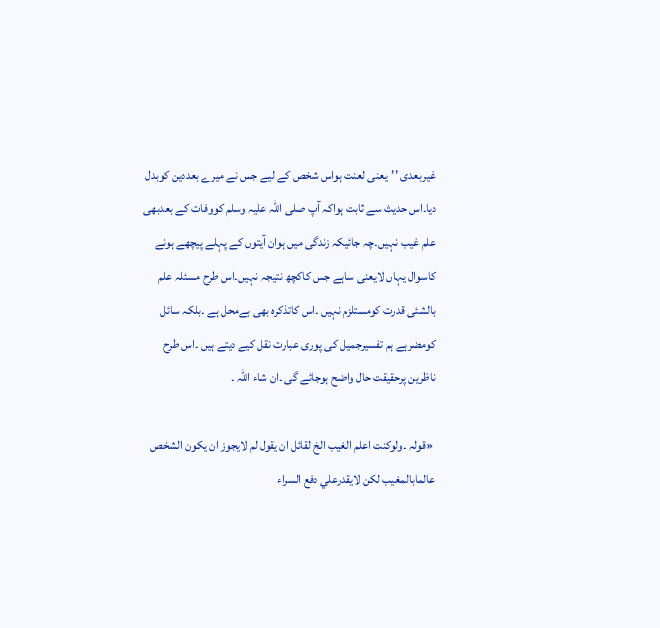غیربعدی ’’یعنی لعنت ہواس شخص کے لیے جس نے میرے بعددین کوبدل دیا۔اس حدیث سے ثابت ہواکہ آپ صلی اللہ علیہ وسلم کووفات کے بعدبھی علم غیب نہیں۔چہ جائیکہ زندگی میں ہوان آیتوں کے پہلے پیچھے ہونے کاسوال یہاں لایعنی ساہے جس کاکچھ نتیجہ نہیں۔اس طرح مسئلہ علم بالشئی قدرت کومستلزم نہیں ۔اس کاتذکرہ بھی بےمحل ہے ۔بلکہ سائل کومضرہے ہم تفسیرجمیل کی پوری عبارت نقل کیے دیتے ہیں ۔اس طرح ناظرین پرحقیقت حال واضح ہوجائے گی ۔ان شاء اللہ ۔

 «قولہ ۔ولوکنت اعلم الغیب الخ لقائل ان یقول لم لایجوز ان یکون الشخص عالمابالمغیب لکن لایقدرعلي دفع السراء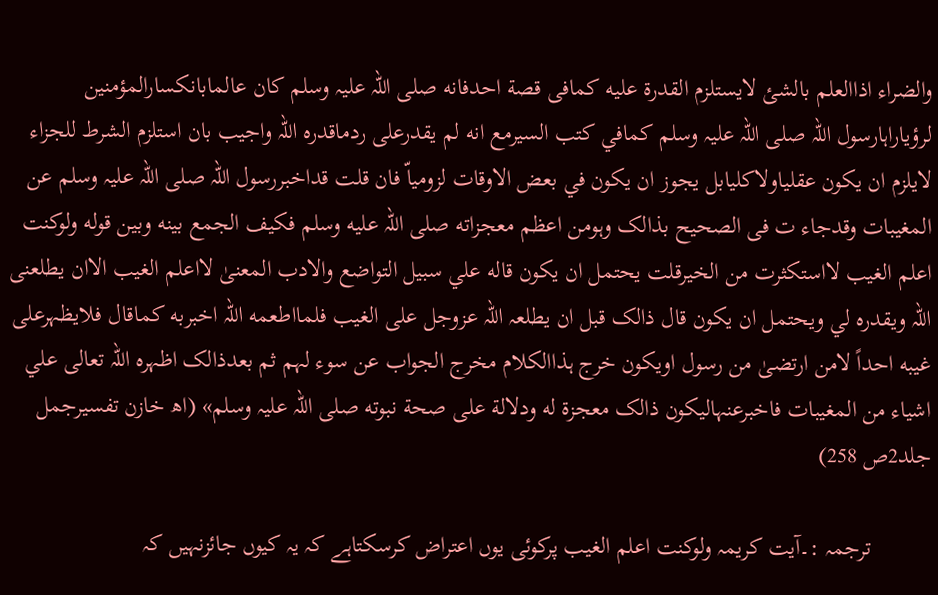والضراء اذاالعلم بالشئ لایستلزم القدرة علیه کمافی قصة احدفانه صلی اللہ علیہ وسلم کان عالمابانکسارالمؤمنین لرؤیاراہارسول اللہ صلی اللہ علیہ وسلم کمافي کتب السیرمع انه لم یقدرعلی ردماقدرہ اللہ واجیب بان استلزم الشرط للجزاء لایلزم ان یکون عقلیاولاکلیابل یجوز ان یکون في بعض الاوقات لزومیاّ فان قلت قداخبررسول اللہ صلی اللہ علیہ وسلم عن المغیبات وقدجاء ت فی الصحیح بذالک وہومن اعظم معجزاته صلی اللہ علیه وسلم فکیف الجمع بینه وبین قوله ولوکنت اعلم الغیب لااستکثرت من الخیرقلت یحتمل ان یکون قاله علي سبیل التواضع والادب المعنیٰ لااعلم الغیب الاان یطلعنی اللہ ویقدرہ لي ویحتمل ان یکون قال ذالک قبل ان یطلعہ اللہ عزوجل علی الغیب فلمااطعمه اللہ اخبربه کماقال فلایظہرعلی غیبه احداً لامن ارتضیٰ من رسول اویکون خرج ہذاالکلام مخرج الجواب عن سوء لہم ثم بعدذالک اظہرہ اللہ تعالی علي اشیاء من المغیبات فاخبرعنہالیکون ذالک معجزة له ودلالة علی صحة نبوته صلی اللہ علیہ وسلم» (اھ خازن تفسیرجمل جلد2ص 258)

          ترجمہ :۔آیت کریمہ ولوکنت اعلم الغیب پرکوئی یوں اعتراض کرسکتاہے کہ یہ کیوں جائزنہیں کہ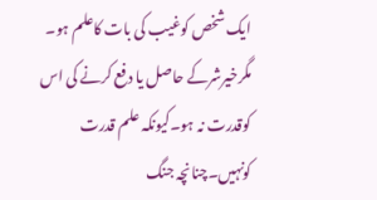ایک شخص کوغیب کی بات کاعلم ہو۔ مگرخیرشرکے حاصل یا دفع کرنے کی اس کوقدرت نہ ہو۔کیونکہ علم قدرت کونہیں۔چنانچہ جنگ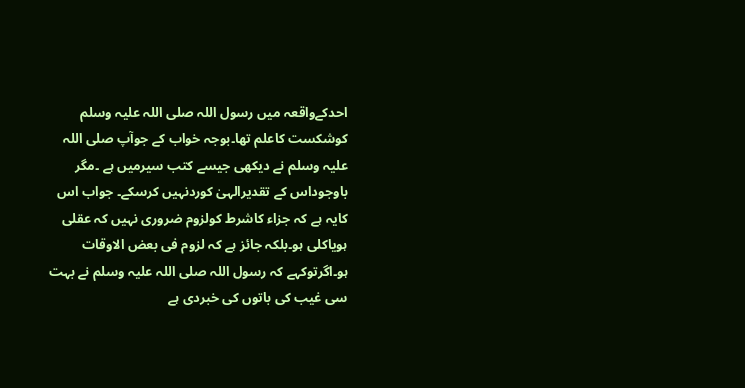احدکےواقعہ میں رسول اللہ صلی اللہ علیہ وسلم کوشکست کاعلم تھا۔بوجہ خواب کے جوآپ صلی اللہ علیہ وسلم نے دیکھی جیسے کتب سیرمیں ہے ۔مگر باوجوداس کے تقدیرالہیٰ کوردنہیں کرسکے۔ جواب اس کایہ ہے کہ جزاء کاشرط کولزوم ضروری نہیں کہ عقلی ہویاکلی ہو۔بلکہ جائز ہے کہ لزوم فی بعض الاوقات ہو۔اگرتوکہے کہ رسول اللہ صلی اللہ علیہ وسلم نے بہت سی غیب کی باتوں کی خبردی ہے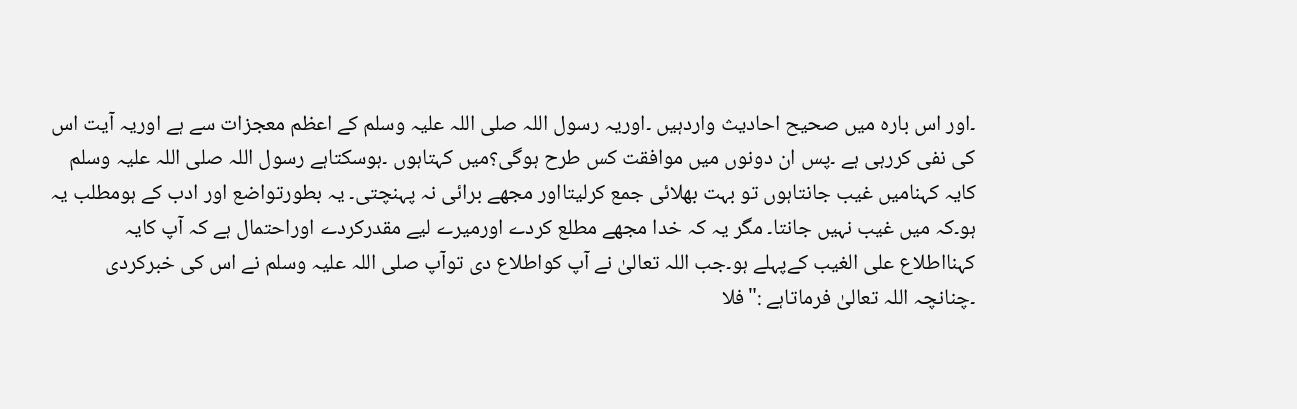۔اور اس بارہ میں صحیح احادیث واردہیں ۔اوریہ رسول اللہ صلی اللہ علیہ وسلم کے اعظم معجزات سے ہے اوریہ آیت اس کی نفی کررہی ہے ۔پس ان دونوں میں موافقت کس طرح ہوگی؟میں کہتاہوں ۔ہوسکتاہے رسول اللہ صلی اللہ علیہ وسلم کایہ کہنامیں غیب جانتاہوں تو بہت بھلائی جمع کرلیتااور مجھے برائی نہ پہنچتی۔ یہ بطورتواضع اور ادب کے ہومطلب یہ ہو۔کہ میں غیب نہیں جانتا۔ مگر یہ کہ خدا مجھے مطلع کردے اورمیرے لیے مقدرکردے اوراحتمال ہے کہ آپ کایہ کہنااطلاع علی الغیب کےپہلے ہو۔جب اللہ تعالیٰ نے آپ کواطلاع دی توآپ صلی اللہ علیہ وسلم نے اس کی خبرکردی ۔چنانچہ اللہ تعالیٰ فرماتاہے :"فلا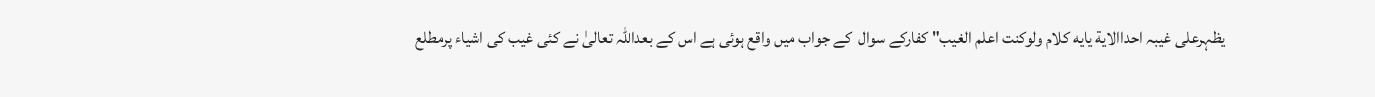یظہرعلی غیبہ احداالایة یایه کلام ولوکنت اعلم الغیب" کفارکے سوال  کے جواب میں واقع ہوئی ہے اس کے بعداللہ تعالیٰ نے کئی غیب کی اشیاء پرمطلع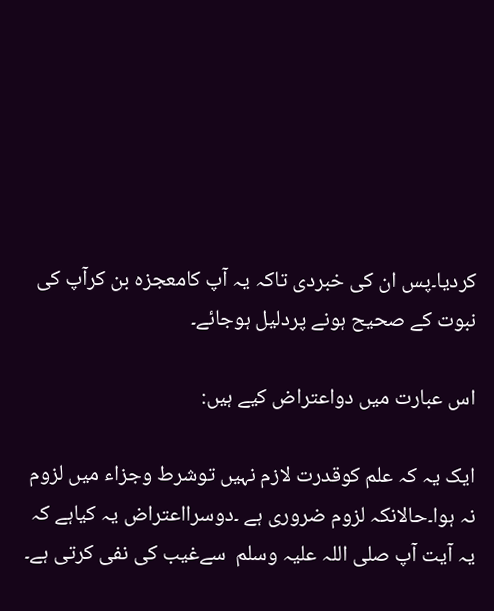کردیا۔پس ان کی خبردی تاکہ یہ آپ کامعجزہ بن کرآپ کی نبوت کے صحیح ہونے پردلیل ہوجائے۔

اس عبارت میں دواعتراض کیے ہیں:

ایک یہ کہ علم کوقدرت لازم نہیں توشرط وجزاء میں لزوم نہ ہوا۔حالانکہ لزوم ضروری ہے ۔دوسرااعتراض یہ کیاہے کہ یہ آیت آپ صلی اللہ علیہ وسلم  سےغیب کی نفی کرتی ہے۔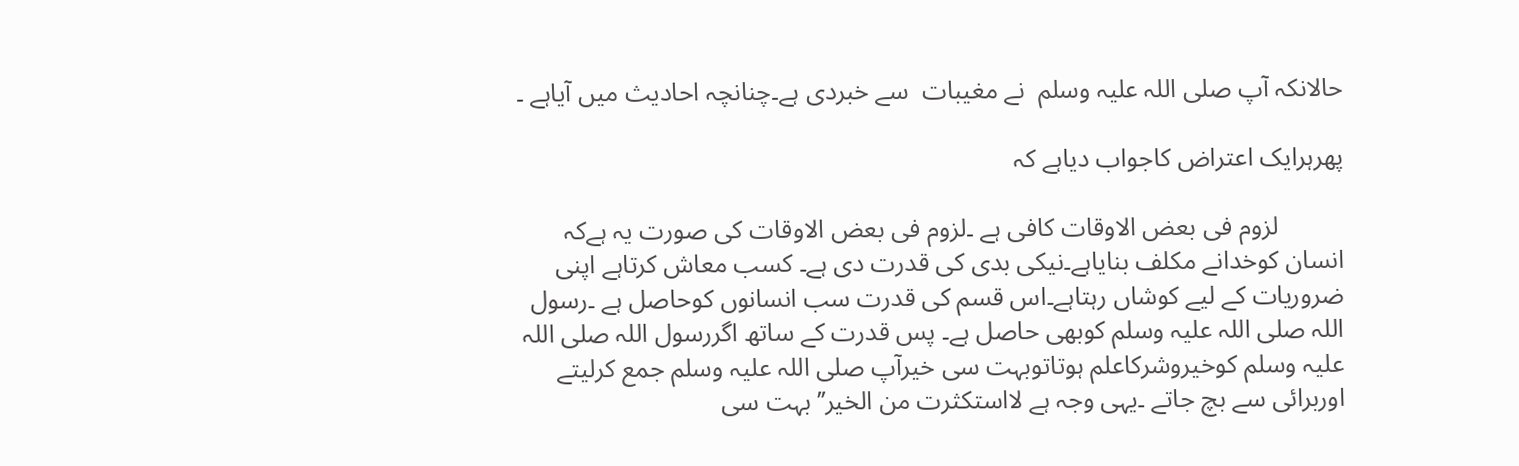حالانکہ آپ صلی اللہ علیہ وسلم  نے مغیبات  سے خبردی ہے۔چنانچہ احادیث میں آیاہے ۔

پھرہرایک اعتراض کاجواب دیاہے کہ

          لزوم فی بعض الاوقات کافی ہے ۔لزوم فی بعض الاوقات کی صورت یہ ہےکہ انسان کوخدانے مکلف بنایاہے۔نیکی بدی کی قدرت دی ہے۔ کسب معاش کرتاہے اپنی ضروریات کے لیے کوشاں رہتاہے۔اس قسم کی قدرت سب انسانوں کوحاصل ہے ۔رسول اللہ صلی اللہ علیہ وسلم کوبھی حاصل ہے۔ پس قدرت کے ساتھ اگررسول اللہ صلی اللہ علیہ وسلم کوخیروشرکاعلم ہوتاتوبہت سی خیرآپ صلی اللہ علیہ وسلم جمع کرلیتے اوربرائی سے بچ جاتے ۔یہی وجہ ہے لااستکثرت من الخیر’’بہت سی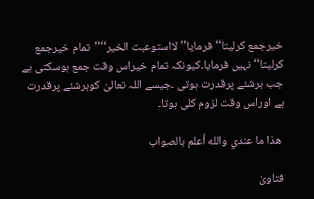خیرجمع کرلیتا‘‘فرمایا’’لااستوعبت الخیر‘‘’’تمام خیرجمع کرلیتا‘‘نہیں فرمایا۔کیونکہ تمام خیراس وقت جمع ہوسکتی ہے جب ہرشئے پرقدرت ہوتی ۔جیسے اللہ تعالیٰ کوہرشئے پرقدرت ہے اوراس وقت لزوم کلی ہوتا۔

 ھذا ما عندي والله أعلم بالصواب

فتاویٰ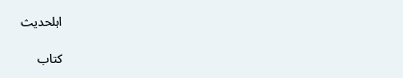اہلحدیث

کتاب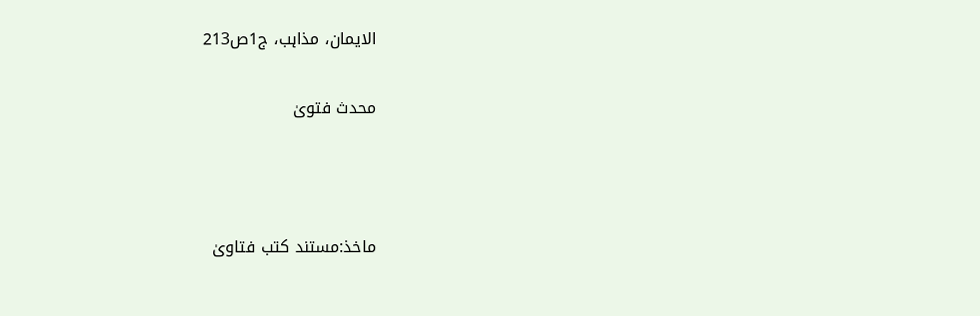الایمان، مذاہب، ج1ص213

محدث فتویٰ



ماخذ:مستند کتب فتاویٰ